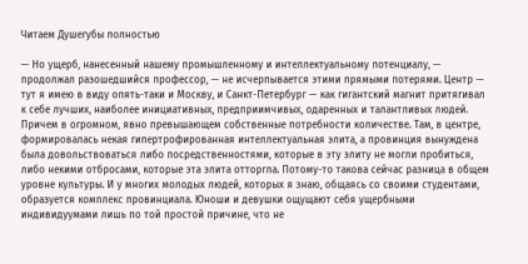Читаем Душегубы полностью

— Но ущерб, нанесенный нашему промышленному и интеллектуальному потенциалу, — продолжал разошедшийся профессор, — не исчерпывается этими прямыми потерями. Центр — тут я имею в виду опять-таки и Москву, и Санкт-Петербург — как гигантский магнит притягивал к себе лучших, наиболее инициативных, предприимчивых, одаренных и талантливых людей. Причем в огромном, явно превышающем собственные потребности количестве. Там, в центре, формировалась некая гипертрофированная интеллектуальная элита, а провинция вынуждена была довольствоваться либо посредственностями, которые в эту элиту не могли пробиться, либо некими отбросами, которые эта элита отторгла. Потому-то такова сейчас разница в общем уровне культуры. И у многих молодых людей, которых я знаю, общаясь со своими студентами, образуется комплекс провинциала. Юноши и девушки ощущают себя ущербными индивидуумами лишь по той простой причине, что не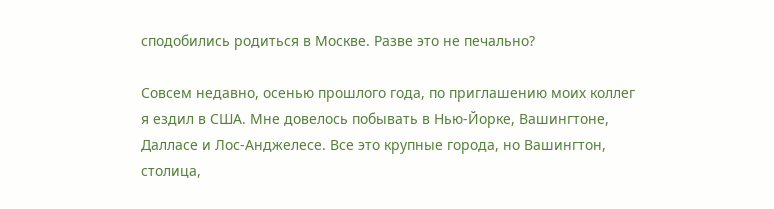сподобились родиться в Москве. Разве это не печально?

Совсем недавно, осенью прошлого года, по приглашению моих коллег я ездил в США. Мне довелось побывать в Нью-Йорке, Вашингтоне, Далласе и Лос-Анджелесе. Все это крупные города, но Вашингтон, столица,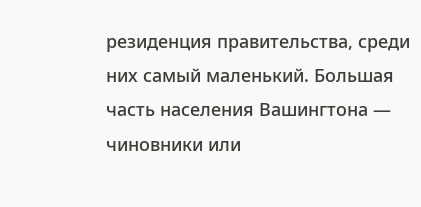резиденция правительства, среди них самый маленький. Большая часть населения Вашингтона — чиновники или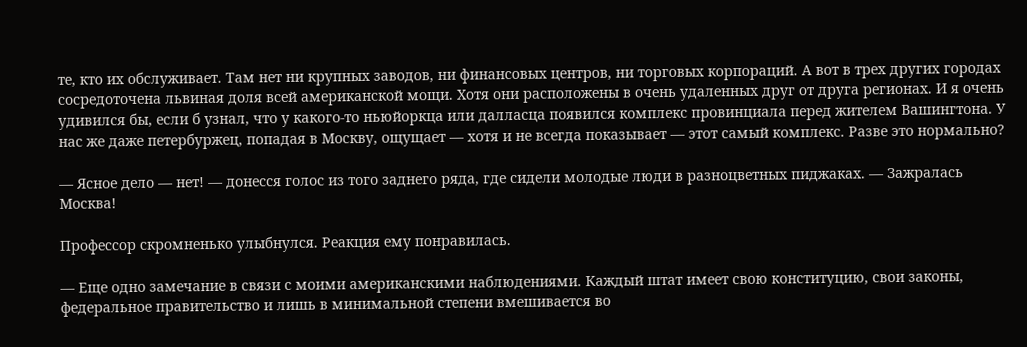те, кто их обслуживает. Там нет ни крупных заводов, ни финансовых центров, ни торговых корпораций. А вот в трех других городах сосредоточена львиная доля всей американской мощи. Хотя они расположены в очень удаленных друг от друга регионах. И я очень удивился бы, если б узнал, что у какого-то ньюйоркца или далласца появился комплекс провинциала перед жителем Вашингтона. У нас же даже петербуржец, попадая в Москву, ощущает — хотя и не всегда показывает — этот самый комплекс. Разве это нормально?

— Ясное дело — нет! — донесся голос из того заднего ряда, где сидели молодые люди в разноцветных пиджаках. — Зажралась Москва!

Профессор скромненько улыбнулся. Реакция ему понравилась.

— Еще одно замечание в связи с моими американскими наблюдениями. Каждый штат имеет свою конституцию, свои законы, федеральное правительство и лишь в минимальной степени вмешивается во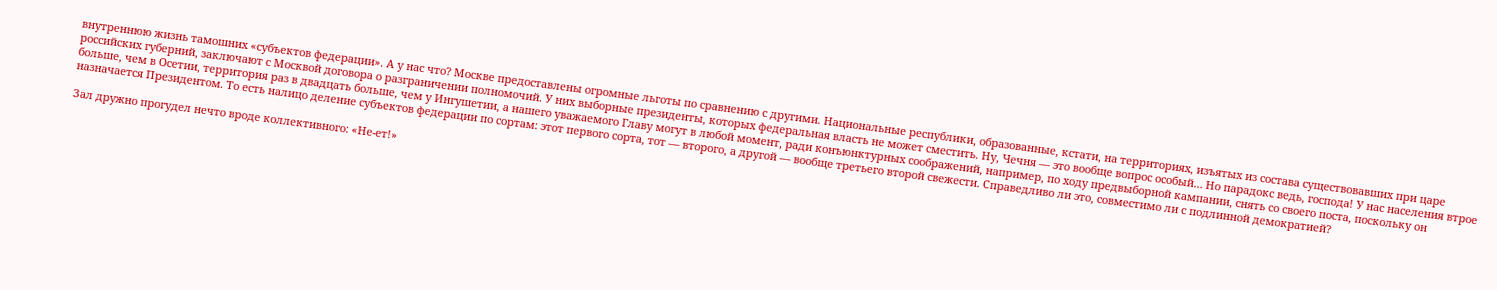внутреннюю жизнь тамошних «субъектов федерации». А у нас что? Москве предоставлены огромные льготы по сравнению с другими. Национальные республики, образованные, кстати, на территориях, изъятых из состава существовавших при царе российских губерний, заключают с Москвой договора о разграничении полномочий. У них выборные президенты, которых федеральная власть не может сместить. Ну, Чечня — это вообще вопрос особый… Но парадокс ведь, господа! У нас населения втрое больше, чем в Осетии, территория раз в двадцать больше, чем у Ингушетии, а нашего уважаемого Главу могут в любой момент, ради конъюнктурных соображений, например, по ходу предвыборной кампании, снять со своего поста, поскольку он назначается Президентом. То есть налицо деление субъектов федерации по сортам: этот первого сорта, тот — второго, а другой — вообще третьего второй свежести. Справедливо ли это, совместимо ли с подлинной демократией?

Зал дружно прогудел нечто вроде коллективного: «Не-ет!»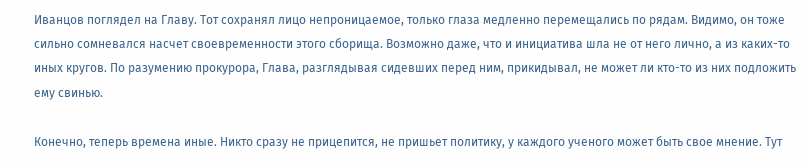Иванцов поглядел на Главу. Тот сохранял лицо непроницаемое, только глаза медленно перемещались по рядам. Видимо, он тоже сильно сомневался насчет своевременности этого сборища. Возможно даже, что и инициатива шла не от него лично, а из каких-то иных кругов. По разумению прокурора, Глава, разглядывая сидевших перед ним, прикидывал, не может ли кто-то из них подложить ему свинью.

Конечно, теперь времена иные. Никто сразу не прицепится, не пришьет политику, у каждого ученого может быть свое мнение. Тут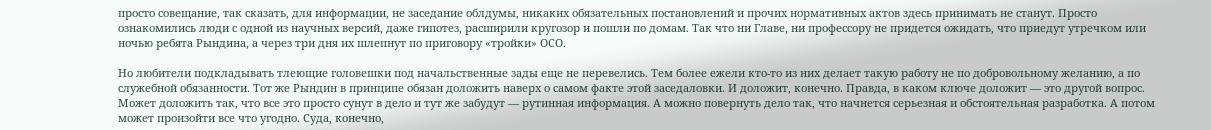просто совещание, так сказать, для информации, не заседание облдумы, никаких обязательных постановлений и прочих нормативных актов здесь принимать не станут. Просто ознакомились люди с одной из научных версий, даже гипотез, расширили кругозор и пошли по домам. Так что ни Главе, ни профессору не придется ожидать, что приедут утречком или ночью ребята Рындина, а через три дня их шлепнут по приговору «тройки» ОСО.

Но любители подкладывать тлеющие головешки под начальственные зады еще не перевелись. Тем более ежели кто-то из них делает такую работу не по добровольному желанию, а по служебной обязанности. Тот же Рындин в принципе обязан доложить наверх о самом факте этой заседаловки. И доложит, конечно. Правда, в каком ключе доложит — это другой вопрос. Может доложить так, что все это просто сунут в дело и тут же забудут — рутинная информация. А можно повернуть дело так, что начнется серьезная и обстоятельная разработка. А потом может произойти все что угодно. Суда, конечно,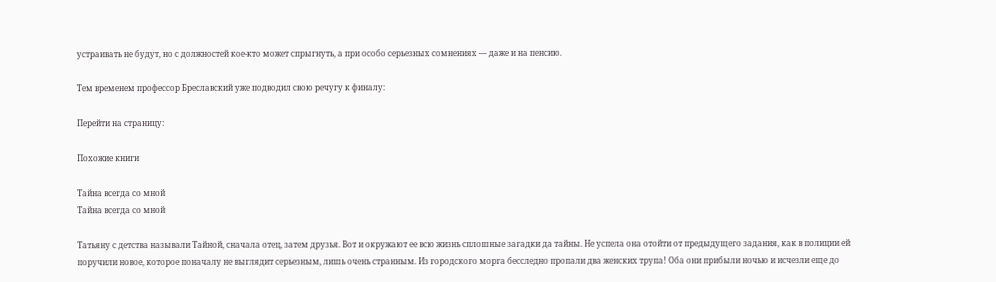устраивать не будут, но с должностей кое-кто может спрыгнуть, а при особо серьезных сомнениях — даже и на пенсию.

Тем временем профессор Бреславский уже подводил свою речугу к финалу:

Перейти на страницу:

Похожие книги

Тайна всегда со мной
Тайна всегда со мной

Татьяну с детства называли Тайной, сначала отец, затем друзья. Вот и окружают ее всю жизнь сплошные загадки да тайны. Не успела она отойти от предыдущего задания, как в полиции ей поручили новое, которое поначалу не выглядит серьезным, лишь очень странным. Из городского морга бесследно пропали два женских трупа! Оба они прибыли ночью и исчезли еще до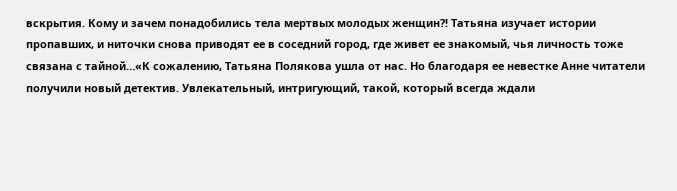вскрытия. Кому и зачем понадобились тела мертвых молодых женщин?! Татьяна изучает истории пропавших, и ниточки снова приводят ее в соседний город, где живет ее знакомый, чья личность тоже связана с тайной…«К сожалению, Татьяна Полякова ушла от нас. Но благодаря ее невестке Анне читатели получили новый детектив. Увлекательный, интригующий, такой, который всегда ждали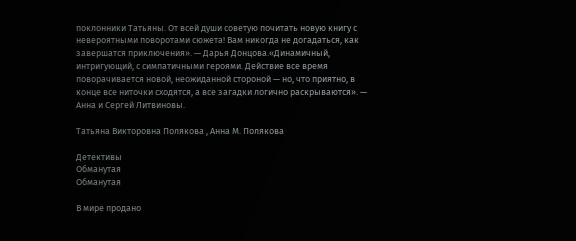поклонники Татьяны. От всей души советую почитать новую книгу с невероятными поворотами сюжета! Вам никогда не догадаться, как завершатся приключения». — Дарья Донцова.«Динамичный, интригующий, с симпатичными героями. Действие все время поворачивается новой, неожиданной стороной — но, что приятно, в конце все ниточки сходятся, а все загадки логично раскрываются». — Анна и Сергей Литвиновы.

Татьяна Викторовна Полякова , Анна М. Полякова

Детективы
Обманутая
Обманутая

В мире продано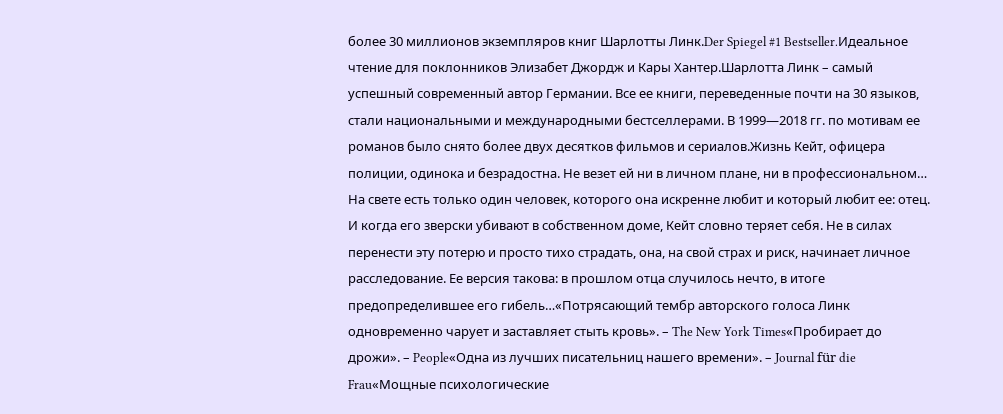более 30 миллионов экземпляров книг Шарлотты Линк.Der Spiegel #1 Bestseller.Идеальное чтение для поклонников Элизабет Джордж и Кары Хантер.Шарлотта Линк – самый успешный современный автор Германии. Все ее книги, переведенные почти на 30 языков, стали национальными и международными бестселлерами. В 1999—2018 гг. по мотивам ее романов было снято более двух десятков фильмов и сериалов.Жизнь Кейт, офицера полиции, одинока и безрадостна. Не везет ей ни в личном плане, ни в профессиональном… На свете есть только один человек, которого она искренне любит и который любит ее: отец. И когда его зверски убивают в собственном доме, Кейт словно теряет себя. Не в силах перенести эту потерю и просто тихо страдать, она, на свой страх и риск, начинает личное расследование. Ее версия такова: в прошлом отца случилось нечто, в итоге предопределившее его гибель…«Потрясающий тембр авторского голоса Линк одновременно чарует и заставляет стыть кровь». – The New York Times«Пробирает до дрожи». – People«Одна из лучших писательниц нашего времени». – Journal für die Frau«Мощные психологические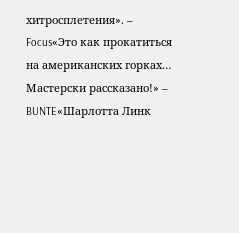хитросплетения». – Focus«Это как прокатиться на американских горках… Мастерски рассказано!» – BUNTE«Шарлотта Линк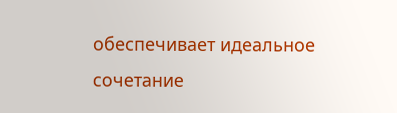обеспечивает идеальное сочетание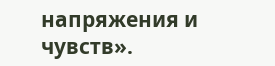напряжения и чувств».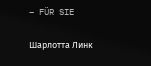– FÜR SIE

Шарлотта Линк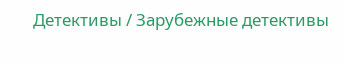Детективы / Зарубежные детективы